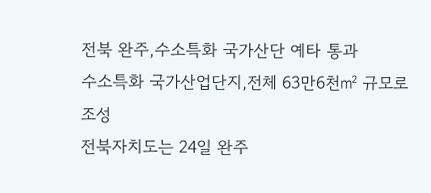전북 완주,수소특화 국가산단 예타 통과
수소특화 국가산업단지,전체 63만6천㎡ 규모로 조성
전북자치도는 24일 완주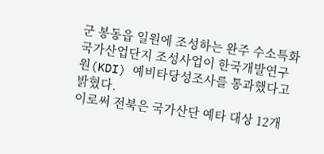군 봉동읍 일원에 조성하는 완주 수소특화 국가산업단지 조성사업이 한국개발연구원(KDI) 예비타당성조사를 통과했다고 밝혔다.
이로써 전북은 국가산단 예타 대상 12개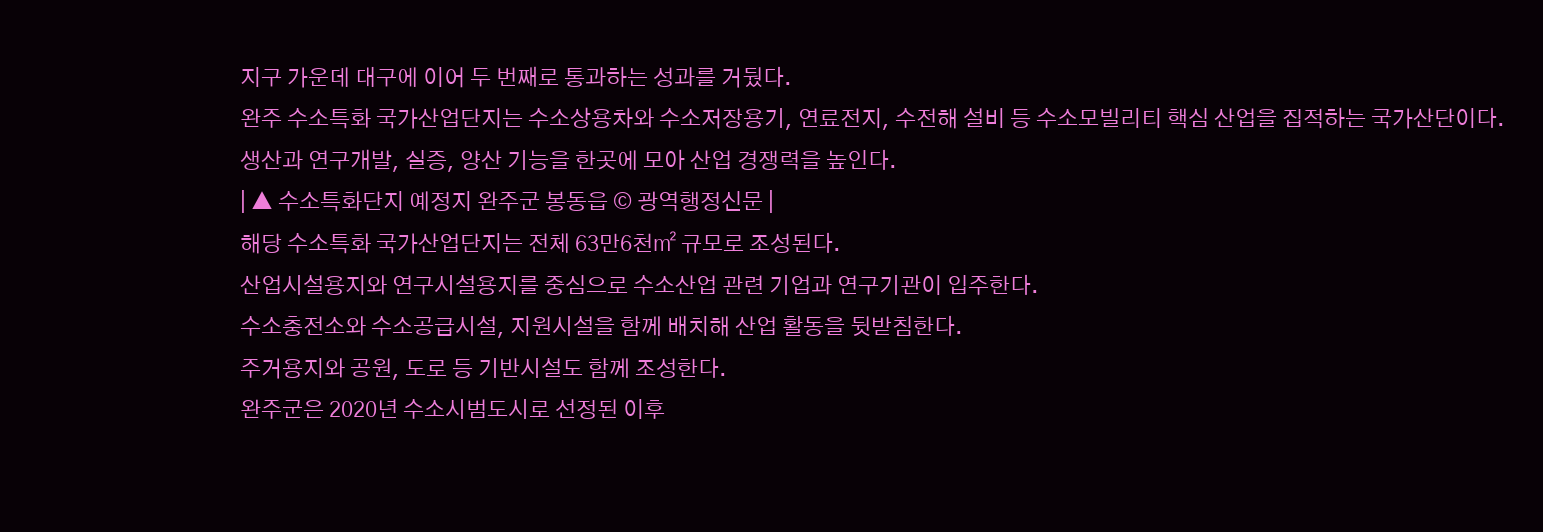지구 가운데 대구에 이어 두 번째로 통과하는 성과를 거뒀다.
완주 수소특화 국가산업단지는 수소상용차와 수소저장용기, 연료전지, 수전해 설비 등 수소모빌리티 핵심 산업을 집적하는 국가산단이다.
생산과 연구개발, 실증, 양산 기능을 한곳에 모아 산업 경쟁력을 높인다.
| ▲ 수소특화단지 예정지 완주군 봉동읍 © 광역행정신문 |
해당 수소특화 국가산업단지는 전체 63만6천㎡ 규모로 조성된다.
산업시설용지와 연구시설용지를 중심으로 수소산업 관련 기업과 연구기관이 입주한다.
수소충전소와 수소공급시설, 지원시설을 함께 배치해 산업 활동을 뒷받침한다.
주거용지와 공원, 도로 등 기반시설도 함께 조성한다.
완주군은 2020년 수소시범도시로 선정된 이후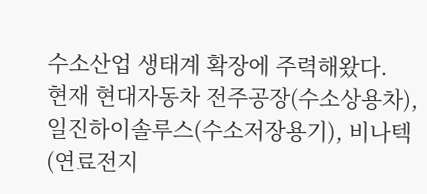수소산업 생태계 확장에 주력해왔다.
현재 현대자동차 전주공장(수소상용차), 일진하이솔루스(수소저장용기), 비나텍(연료전지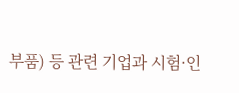부품) 등 관련 기업과 시험·인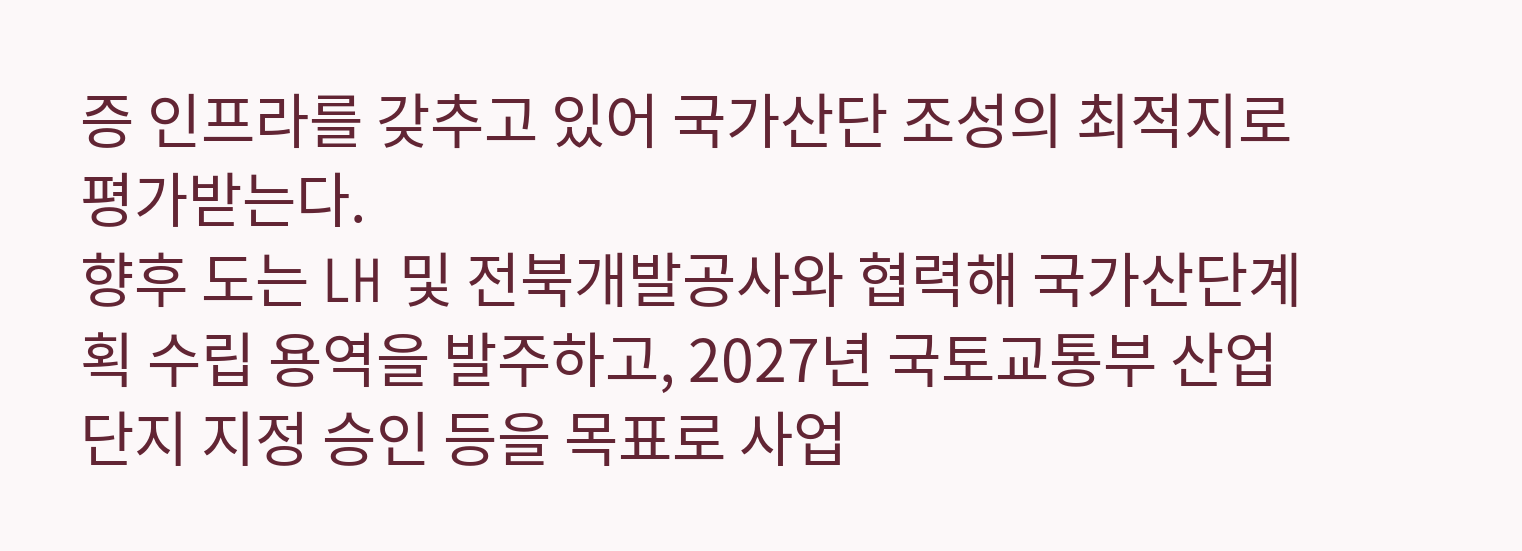증 인프라를 갖추고 있어 국가산단 조성의 최적지로 평가받는다.
향후 도는 LH 및 전북개발공사와 협력해 국가산단계획 수립 용역을 발주하고, 2027년 국토교통부 산업단지 지정 승인 등을 목표로 사업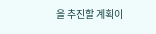을 추진할 계획이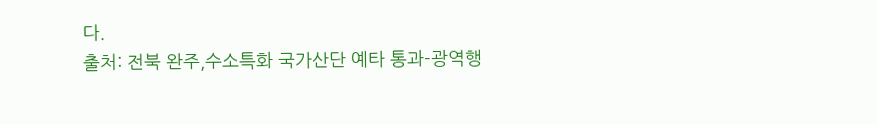다.
출처: 전북 완주,수소특화 국가산단 예타 통과-광역행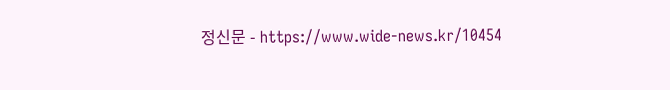정신문 - https://www.wide-news.kr/10454